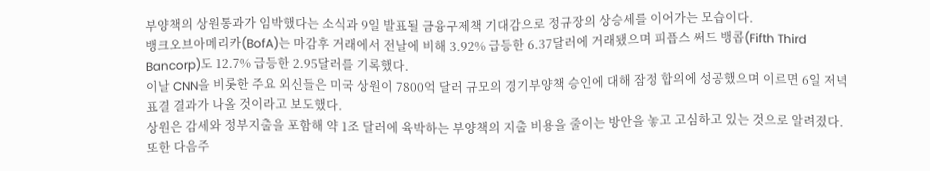부양책의 상원통과가 임박했다는 소식과 9일 발표될 금융구제책 기대감으로 정규장의 상승세를 이어가는 모습이다.
뱅크오브아메리카(BofA)는 마감후 거래에서 전날에 비해 3.92% 급등한 6.37달러에 거래됐으며 피픕스 써드 뱅콥(Fifth Third Bancorp)도 12.7% 급등한 2.95달러를 기록했다.
이날 CNN을 비롯한 주요 외신들은 미국 상원이 7800억 달러 규모의 경기부양책 승인에 대해 잠정 합의에 성공했으며 이르면 6일 저녁 표결 결과가 나올 것이라고 보도했다.
상원은 감세와 정부지출을 포함해 약 1조 달러에 육박하는 부양책의 지출 비용을 줄이는 방안을 놓고 고심하고 있는 것으로 알려졌다.
또한 다음주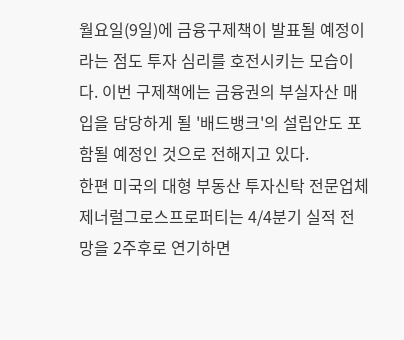월요일(9일)에 금융구제책이 발표될 예정이라는 점도 투자 심리를 호전시키는 모습이다. 이번 구제책에는 금융권의 부실자산 매입을 담당하게 될 '배드뱅크'의 설립안도 포함될 예정인 것으로 전해지고 있다.
한편 미국의 대형 부동산 투자신탁 전문업체 제너럴그로스프로퍼티는 4/4분기 실적 전망을 2주후로 연기하면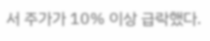서 주가가 10% 이상 급락했다.